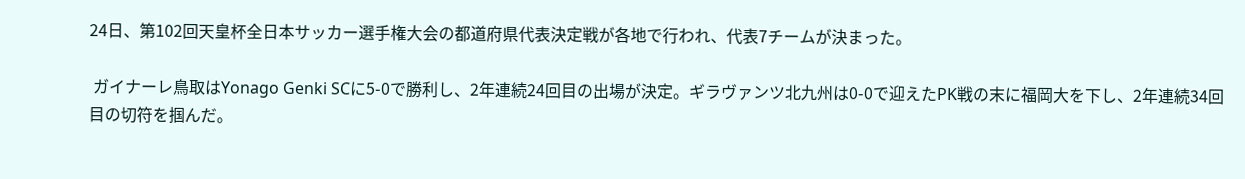24日、第102回天皇杯全日本サッカー選手権大会の都道府県代表決定戦が各地で行われ、代表7チームが決まった。

 ガイナーレ鳥取はYonago Genki SCに5-0で勝利し、2年連続24回目の出場が決定。ギラヴァンツ北九州は0-0で迎えたPK戦の末に福岡大を下し、2年連続34回目の切符を掴んだ。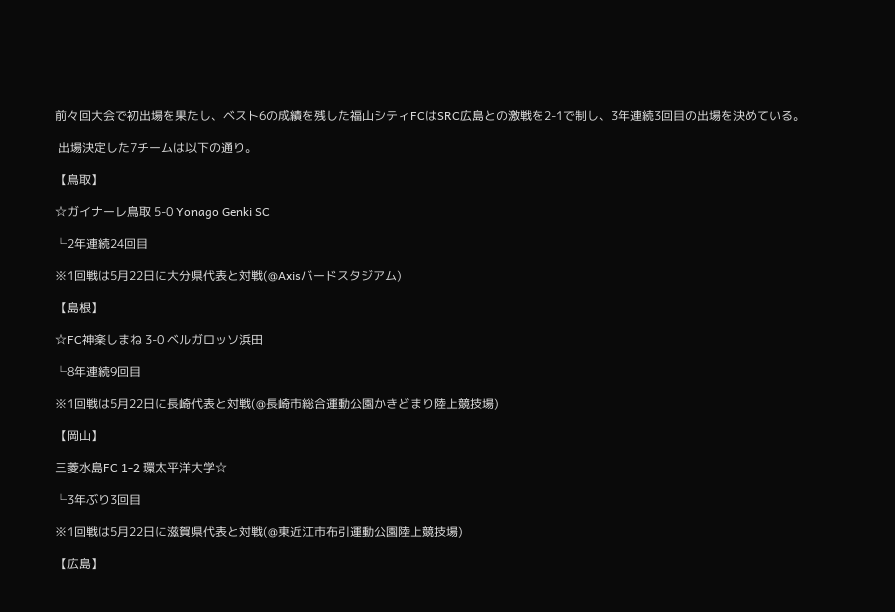前々回大会で初出場を果たし、ベスト6の成績を残した福山シティFCはSRC広島との激戦を2-1で制し、3年連続3回目の出場を決めている。

 出場決定した7チームは以下の通り。

【鳥取】

☆ガイナーレ鳥取 5-0 Yonago Genki SC

└2年連続24回目

※1回戦は5月22日に大分県代表と対戦(@Axisバードスタジアム)

【島根】

☆FC神楽しまね 3-0 ベルガロッソ浜田

└8年連続9回目

※1回戦は5月22日に長崎代表と対戦(@長崎市総合運動公園かきどまり陸上競技場)

【岡山】

三菱水島FC 1-2 環太平洋大学☆

└3年ぶり3回目

※1回戦は5月22日に滋賀県代表と対戦(@東近江市布引運動公園陸上競技場)

【広島】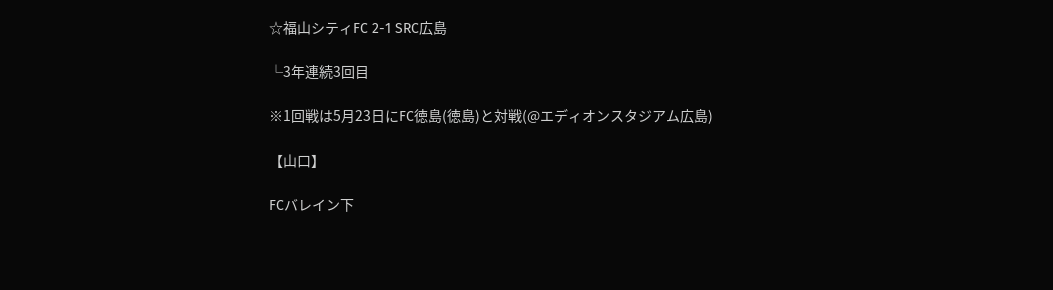☆福山シティFC 2-1 SRC広島

└3年連続3回目

※1回戦は5月23日にFC徳島(徳島)と対戦(@エディオンスタジアム広島)

【山口】

FCバレイン下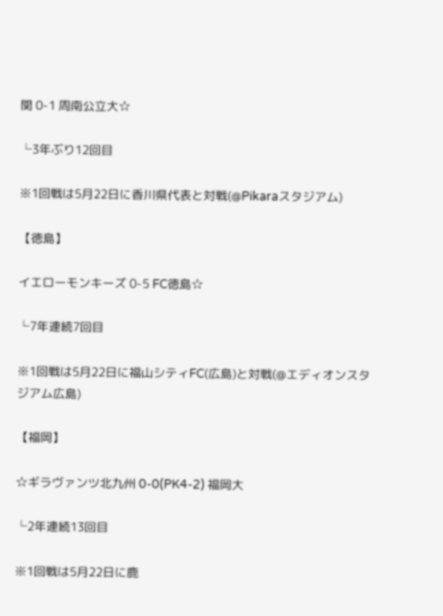関 0-1 周南公立大☆

└3年ぶり12回目

※1回戦は5月22日に香川県代表と対戦(@Pikaraスタジアム)

【徳島】

イエローモンキーズ 0-5 FC徳島☆

└7年連続7回目

※1回戦は5月22日に福山シティFC(広島)と対戦(@エディオンスタジアム広島)

【福岡】

☆ギラヴァンツ北九州 0-0(PK4-2) 福岡大

└2年連続13回目

※1回戦は5月22日に鹿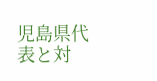児島県代表と対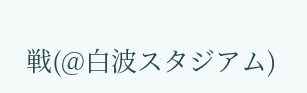戦(@白波スタジアム)